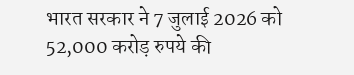भारत सरकार ने 7 जुलाई 2026 को 52,000 करोड़ रुपये की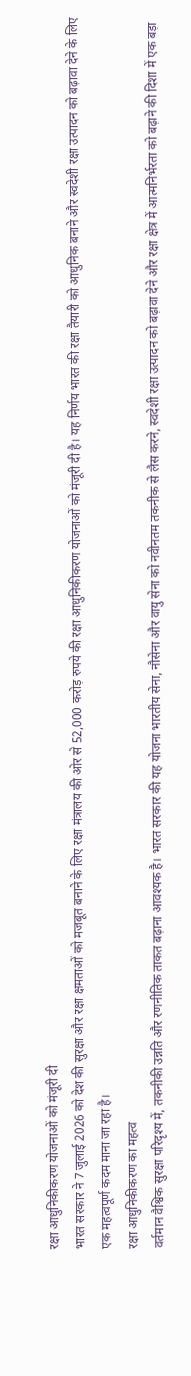रक्षा आधुनिकीकरण योजनाओं को मंजूरी दी
भारत सरकार ने 7 जुलाई 2026 को देश की सुरक्षा और रक्षा क्षमताओं को मजबूत बनाने के लिए रक्षा मंत्रालय की ओर से 52,000 करोड़ रुपये की रक्षा आधुनिकीकरण योजनाओं को मंजूरी दी है। यह निर्णय भारत की रक्षा तैयारी को आधुनिक बनाने और स्वदेशी रक्षा उत्पादन को बढ़ावा देने के लिए एक महत्वपूर्ण कदम माना जा रहा है।
रक्षा आधुनिकीकरण का महत्व
वर्तमान वैश्विक सुरक्षा परिदृश्य में, तकनीकी उन्नति और रणनीतिक ताकत बढ़ाना आवश्यक है। भारत सरकार की यह योजना भारतीय सेना, नौसेना और वायु सेना को नवीनतम तकनीक से लैस करने, स्वदेशी रक्षा उत्पादन को बढ़ावा देने और रक्षा क्षेत्र में आत्मनिर्भरता को बढ़ाने की दिशा में एक बड़ा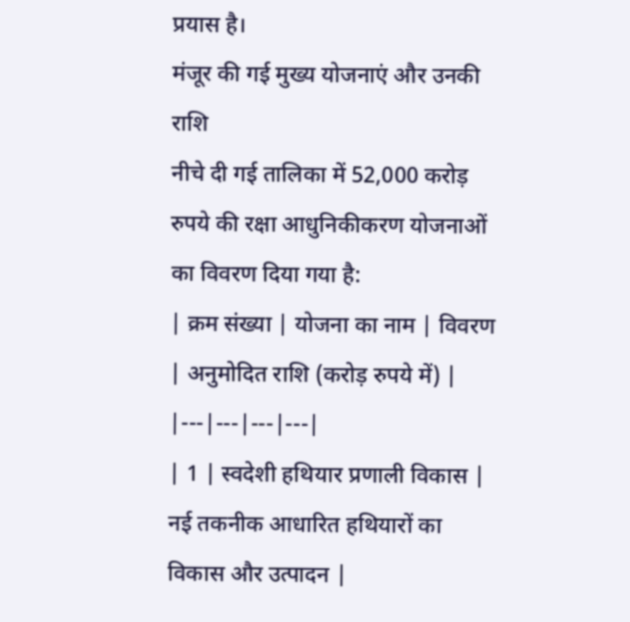प्रयास है।
मंजूर की गई मुख्य योजनाएं और उनकी राशि
नीचे दी गई तालिका में 52,000 करोड़ रुपये की रक्षा आधुनिकीकरण योजनाओं का विवरण दिया गया है:
| क्रम संख्या | योजना का नाम | विवरण | अनुमोदित राशि (करोड़ रुपये में) |
|---|---|---|---|
| 1 | स्वदेशी हथियार प्रणाली विकास | नई तकनीक आधारित हथियारों का विकास और उत्पादन |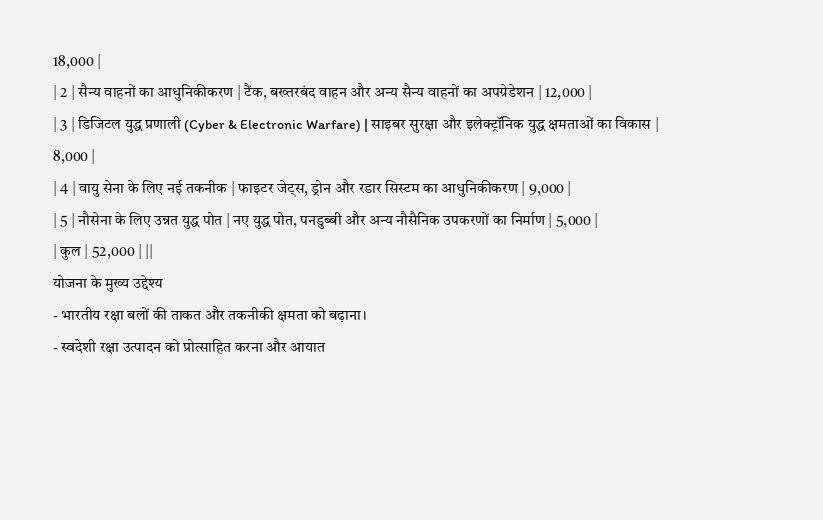18,000 |
| 2 | सैन्य वाहनों का आधुनिकीकरण | टैंक, बख्तरबंद वाहन और अन्य सैन्य वाहनों का अपग्रेडेशन | 12,000 |
| 3 | डिजिटल युद्ध प्रणाली (Cyber & Electronic Warfare) | साइबर सुरक्षा और इलेक्ट्रॉनिक युद्ध क्षमताओं का विकास | 8,000 |
| 4 | वायु सेना के लिए नई तकनीक | फाइटर जेट्स, ड्रोन और रडार सिस्टम का आधुनिकीकरण | 9,000 |
| 5 | नौसेना के लिए उन्नत युद्ध पोत | नए युद्ध पोत, पनडुब्बी और अन्य नौसैनिक उपकरणों का निर्माण | 5,000 |
| कुल | 52,000 | ||
योजना के मुख्य उद्देश्य
- भारतीय रक्षा बलों की ताकत और तकनीकी क्षमता को बढ़ाना।
- स्वदेशी रक्षा उत्पादन को प्रोत्साहित करना और आयात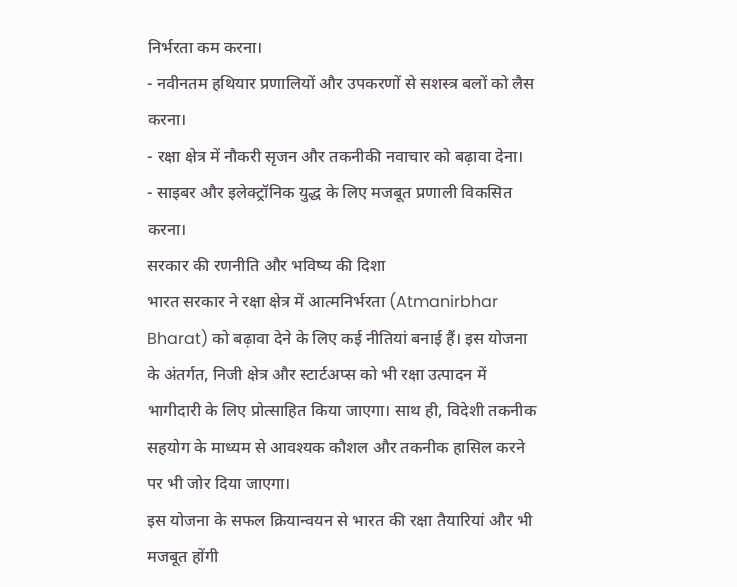निर्भरता कम करना।
- नवीनतम हथियार प्रणालियों और उपकरणों से सशस्त्र बलों को लैस करना।
- रक्षा क्षेत्र में नौकरी सृजन और तकनीकी नवाचार को बढ़ावा देना।
- साइबर और इलेक्ट्रॉनिक युद्ध के लिए मजबूत प्रणाली विकसित करना।
सरकार की रणनीति और भविष्य की दिशा
भारत सरकार ने रक्षा क्षेत्र में आत्मनिर्भरता (Atmanirbhar Bharat) को बढ़ावा देने के लिए कई नीतियां बनाई हैं। इस योजना के अंतर्गत, निजी क्षेत्र और स्टार्टअप्स को भी रक्षा उत्पादन में भागीदारी के लिए प्रोत्साहित किया जाएगा। साथ ही, विदेशी तकनीक सहयोग के माध्यम से आवश्यक कौशल और तकनीक हासिल करने पर भी जोर दिया जाएगा।
इस योजना के सफल क्रियान्वयन से भारत की रक्षा तैयारियां और भी मजबूत होंगी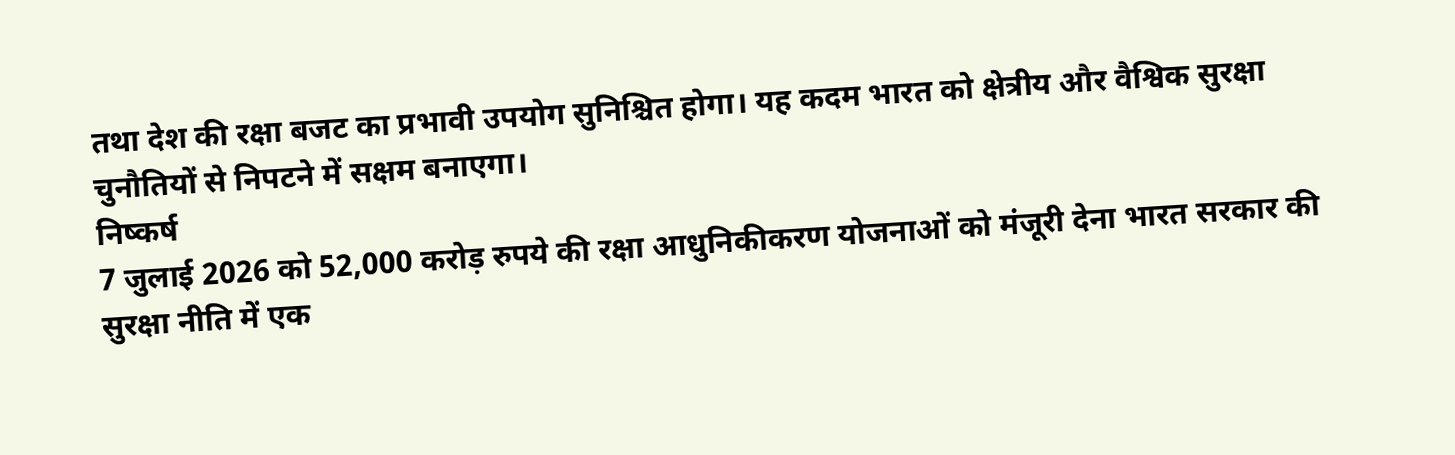तथा देश की रक्षा बजट का प्रभावी उपयोग सुनिश्चित होगा। यह कदम भारत को क्षेत्रीय और वैश्विक सुरक्षा चुनौतियों से निपटने में सक्षम बनाएगा।
निष्कर्ष
7 जुलाई 2026 को 52,000 करोड़ रुपये की रक्षा आधुनिकीकरण योजनाओं को मंजूरी देना भारत सरकार की सुरक्षा नीति में एक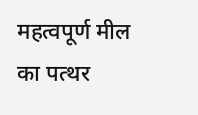महत्वपूर्ण मील का पत्थर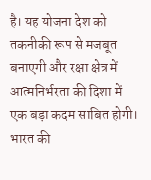है। यह योजना देश को तकनीकी रूप से मजबूत बनाएगी और रक्षा क्षेत्र में आत्मनिर्भरता की दिशा में एक बड़ा कदम साबित होगी। भारत की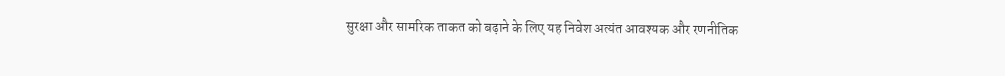सुरक्षा और सामरिक ताकत को बढ़ाने के लिए यह निवेश अत्यंत आवश्यक और रणनीतिक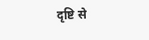दृष्टि से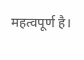महत्वपूर्ण है।